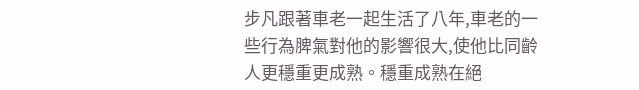步凡跟著車老一起生活了八年,車老的一些行為脾氣對他的影響很大,使他比同齡人更穩重更成熟。穩重成熟在絕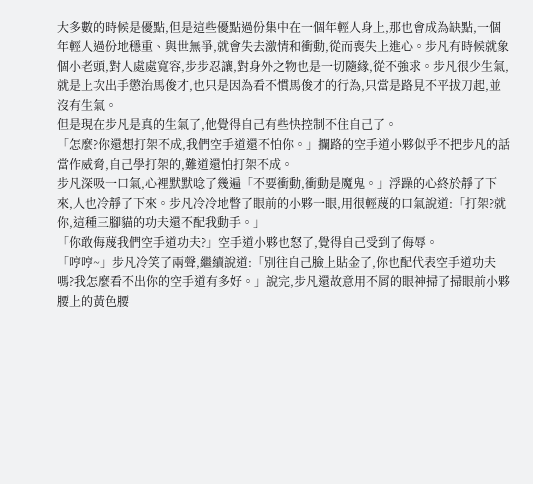大多數的時候是優點,但是這些優點過份集中在一個年輕人身上,那也會成為缺點,一個年輕人過份地穩重、與世無爭,就會失去激情和衝動,從而喪失上進心。步凡有時候就象個小老頭,對人處處寬容,步步忍讓,對身外之物也是一切隨緣,從不強求。步凡很少生氣,就是上次出手懲治馬俊才,也只是因為看不慣馬俊才的行為,只當是路見不平拔刀起,並沒有生氣。
但是現在步凡是真的生氣了,他覺得自己有些快控制不住自己了。
「怎麼?你還想打架不成,我們空手道還不怕你。」攔路的空手道小夥似乎不把步凡的話當作威脅,自己學打架的,難道還怕打架不成。
步凡深吸一口氣,心裡默默唸了幾遍「不要衝動,衝動是魔鬼。」浮躁的心終於靜了下來,人也冷靜了下來。步凡冷冷地瞥了眼前的小夥一眼,用很輕蔑的口氣說道:「打架?就你,這種三腳貓的功夫還不配我動手。」
「你敢侮蔑我們空手道功夫?」空手道小夥也怒了,覺得自己受到了侮辱。
「哼哼~」步凡冷笑了兩聲,繼續說道:「別往自己臉上貼金了,你也配代表空手道功夫嗎?我怎麼看不出你的空手道有多好。」說完,步凡還故意用不屑的眼神掃了掃眼前小夥腰上的黃色腰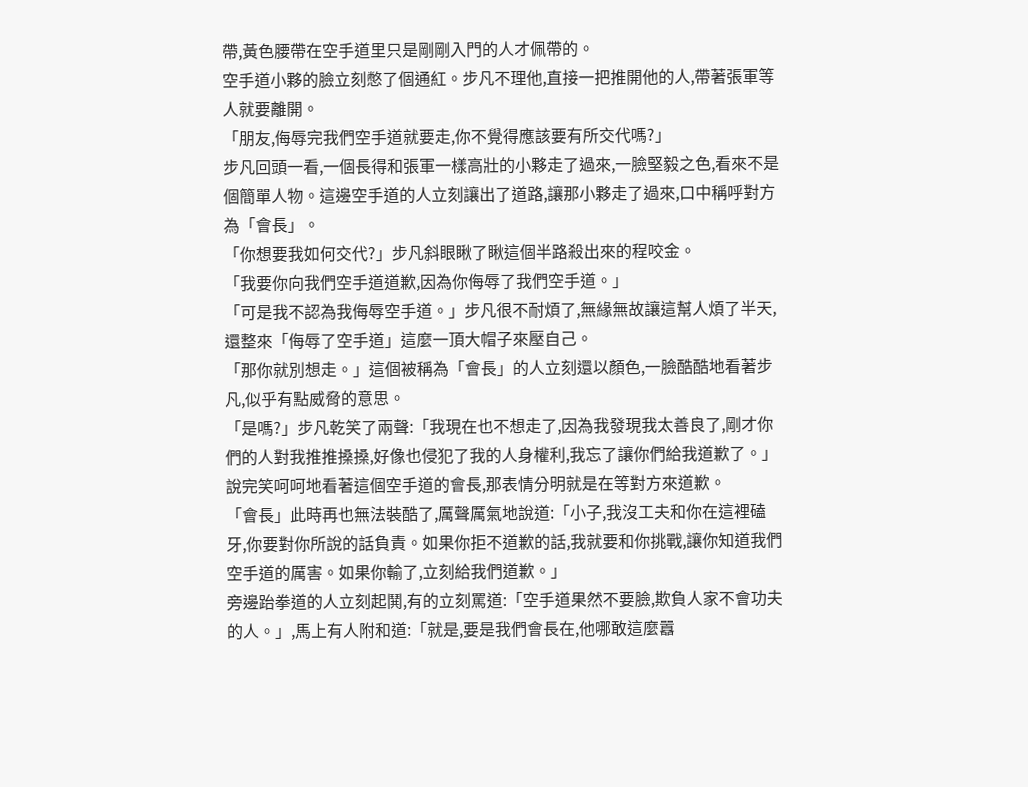帶,黃色腰帶在空手道里只是剛剛入門的人才佩帶的。
空手道小夥的臉立刻憋了個通紅。步凡不理他,直接一把推開他的人,帶著張軍等人就要離開。
「朋友,侮辱完我們空手道就要走,你不覺得應該要有所交代嗎?」
步凡回頭一看,一個長得和張軍一樣高壯的小夥走了過來,一臉堅毅之色,看來不是個簡單人物。這邊空手道的人立刻讓出了道路,讓那小夥走了過來,口中稱呼對方為「會長」。
「你想要我如何交代?」步凡斜眼瞅了瞅這個半路殺出來的程咬金。
「我要你向我們空手道道歉,因為你侮辱了我們空手道。」
「可是我不認為我侮辱空手道。」步凡很不耐煩了,無緣無故讓這幫人煩了半天,還整來「侮辱了空手道」這麼一頂大帽子來壓自己。
「那你就別想走。」這個被稱為「會長」的人立刻還以顏色,一臉酷酷地看著步凡,似乎有點威脅的意思。
「是嗎?」步凡乾笑了兩聲:「我現在也不想走了,因為我發現我太善良了,剛才你們的人對我推推搡搡,好像也侵犯了我的人身權利,我忘了讓你們給我道歉了。」說完笑呵呵地看著這個空手道的會長,那表情分明就是在等對方來道歉。
「會長」此時再也無法裝酷了,厲聲厲氣地說道:「小子,我沒工夫和你在這裡磕牙,你要對你所說的話負責。如果你拒不道歉的話,我就要和你挑戰,讓你知道我們空手道的厲害。如果你輸了,立刻給我們道歉。」
旁邊跆拳道的人立刻起鬨,有的立刻罵道:「空手道果然不要臉,欺負人家不會功夫的人。」,馬上有人附和道:「就是,要是我們會長在,他哪敢這麼囂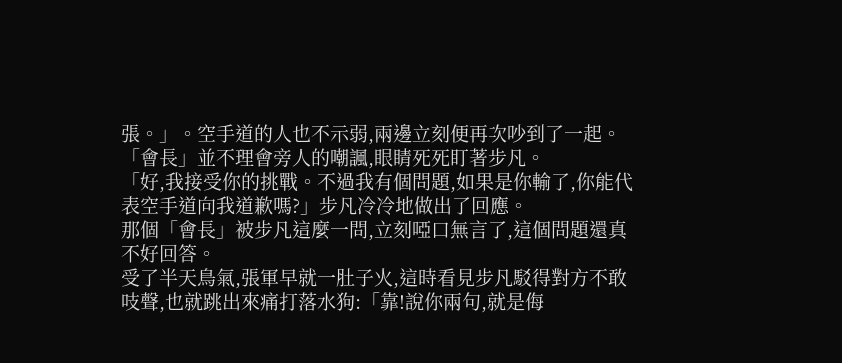張。」。空手道的人也不示弱,兩邊立刻便再次吵到了一起。
「會長」並不理會旁人的嘲諷,眼睛死死盯著步凡。
「好,我接受你的挑戰。不過我有個問題,如果是你輸了,你能代表空手道向我道歉嗎?」步凡冷冷地做出了回應。
那個「會長」被步凡這麼一問,立刻啞口無言了,這個問題還真不好回答。
受了半天鳥氣,張軍早就一肚子火,這時看見步凡駁得對方不敢吱聲,也就跳出來痛打落水狗:「靠!說你兩句,就是侮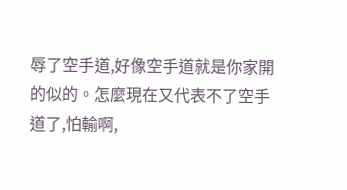辱了空手道,好像空手道就是你家開的似的。怎麼現在又代表不了空手道了,怕輸啊,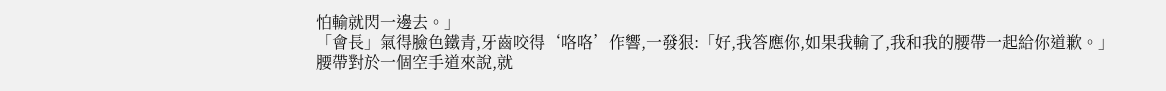怕輸就閃一邊去。」
「會長」氣得臉色鐵青,牙齒咬得‘咯咯’作響,一發狠:「好,我答應你,如果我輸了,我和我的腰帶一起給你道歉。」
腰帶對於一個空手道來說,就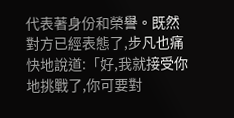代表著身份和榮譽。既然對方已經表態了,步凡也痛快地說道:「好,我就接受你地挑戰了,你可要對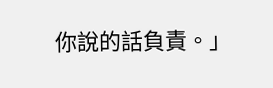你說的話負責。」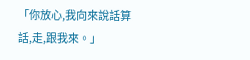「你放心,我向來說話算話,走,跟我來。」